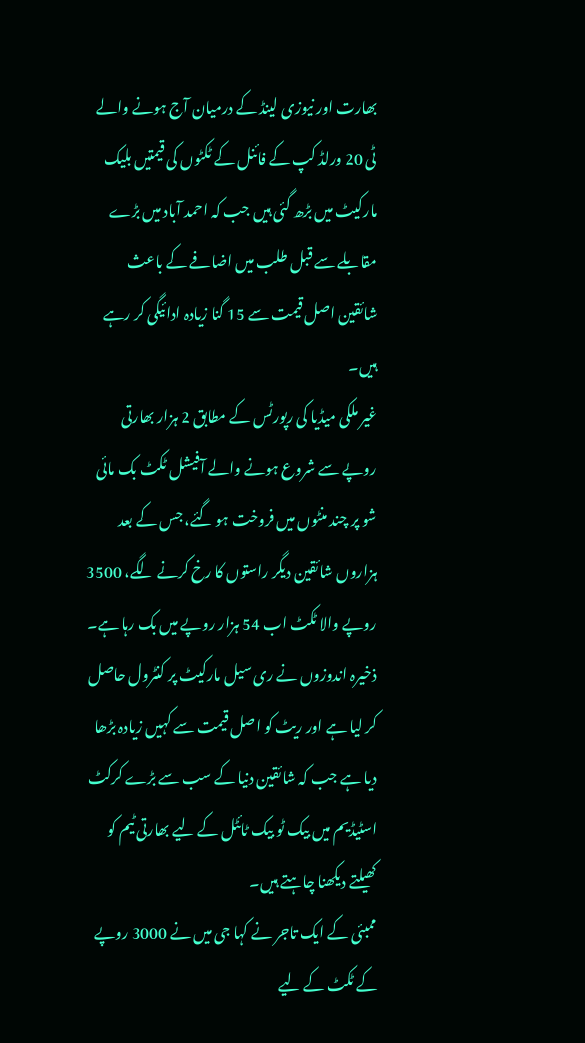بھارت اور نیوزی لینڈ کے درمیان آج ہونے والے ٹی 20 ورلڈ کپ کے فائنل کے ٹکٹوں کی قیمتیں بلیک مارکیٹ میں بڑھ گئی ہیں جب کہ احمد آباد میں بڑے مقابلے سے قبل طلب میں اضافے کے باعث شائقین اصل قیمت سے 15 گنا زیادہ ادائیگی کر رہے ہیں۔
غیر ملکی میڈیا کی رپورٹس کے مطابق 2 ہزار بھارتی روپے سے شروع ہونے والے آفیشل ٹکٹ بک مائی شو پر چند منٹوں میں فروخت ہو گئے، جس کے بعد ہزاروں شائقین دیگر راستوں کا رخ کرنے لگے، 3500 روپے والا ٹکٹ اب 54 ہزار روپے میں بک رہا ہے۔
ذخیرہ اندوزوں نے ری سیل مارکیٹ پر کنٹرول حاصل کر لیا ہے اور ریٹ کو اصل قیمت سے کہیں زیادہ بڑھا دیا ہے جب کہ شائقین دنیا کے سب سے بڑے کرکٹ اسٹیڈیم میں بیک ٹو بیک ٹائٹل کے لیے بھارتی ٹیم کو کھیلتے دیکھنا چاہتے ہیں۔
ممبئی کے ایک تاجر نے کہا جی میں نے 3000 روپے کے ٹکٹ کے لیے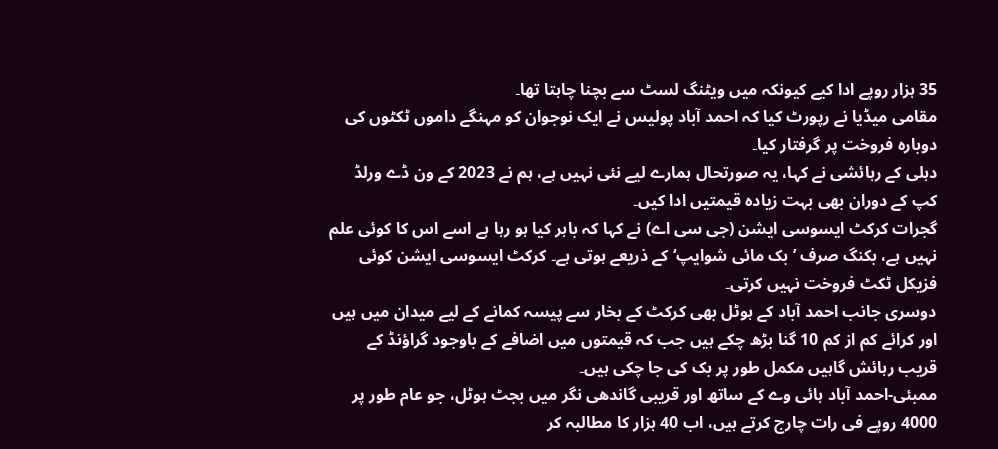35 ہزار روپے ادا کیے کیونکہ میں ویٹنگ لسٹ سے بچنا چاہتا تھا۔
مقامی میڈیا نے رپورٹ کیا کہ احمد آباد پولیس نے ایک نوجوان کو مہنگے داموں ٹکٹوں کی دوبارہ فروخت پر گرفتار کیا۔
دہلی کے رہائشی نے کہا، یہ صورتحال ہمارے لیے نئی نہیں ہے، ہم نے 2023 کے ون ڈے ورلڈ کپ کے دوران بھی بہت زیادہ قیمتیں ادا کیں۔
گجرات کرکٹ ایسوسی ایشن (جی سی اے) نے کہا کہ باہر کیا ہو رہا ہے اسے اس کا کوئی علم نہیں ہے، بکنگ صرف ’بک مائی شوایپ‘ کے ذریعے ہوتی ہے۔ کرکٹ ایسوسی ایشن کوئی فزیکل ٹکٹ فروخت نہیں کرتی۔
دوسری جانب احمد آباد کے ہوٹل بھی کرکٹ کے بخار سے پیسہ کمانے کے لیے میدان میں ہیں اور کرائے کم از کم 10 گنا بڑھ چکے ہیں جب کہ قیمتوں میں اضافے کے باوجود گراؤنڈ کے قریب رہائش گاہیں مکمل طور پر بک کی جا چکی ہیں۔
ممبئی-احمد آباد ہائی وے کے ساتھ اور قریبی گاندھی نگر میں بجٹ ہوٹل، جو عام طور پر 4000 روپے فی رات چارج کرتے ہیں، اب 40 ہزار کا مطالبہ کر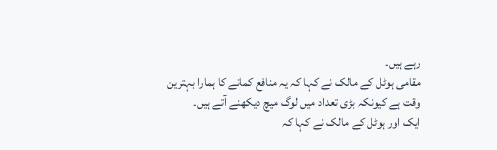رہے ہیں۔
مقامی ہوٹل کے مالک نے کہا کہ یہ منافع کمانے کا ہمارا بہترین وقت ہے کیونکہ بڑی تعداد میں لوگ میچ دیکھنے آتے ہیں۔
ایک اور ہوٹل کے مالک نے کہا کہ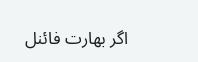اگر بھارت فائنل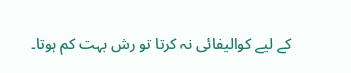کے لیے کوالیفائی نہ کرتا تو رش بہت کم ہوتا۔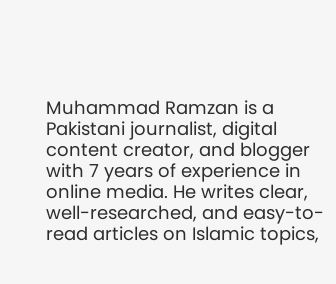Muhammad Ramzan is a Pakistani journalist, digital content creator, and blogger with 7 years of experience in online media. He writes clear, well-researched, and easy-to-read articles on Islamic topics,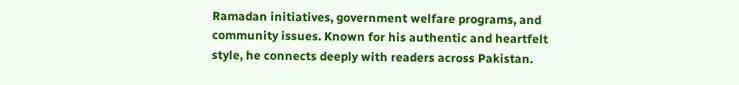Ramadan initiatives, government welfare programs, and community issues. Known for his authentic and heartfelt style, he connects deeply with readers across Pakistan.